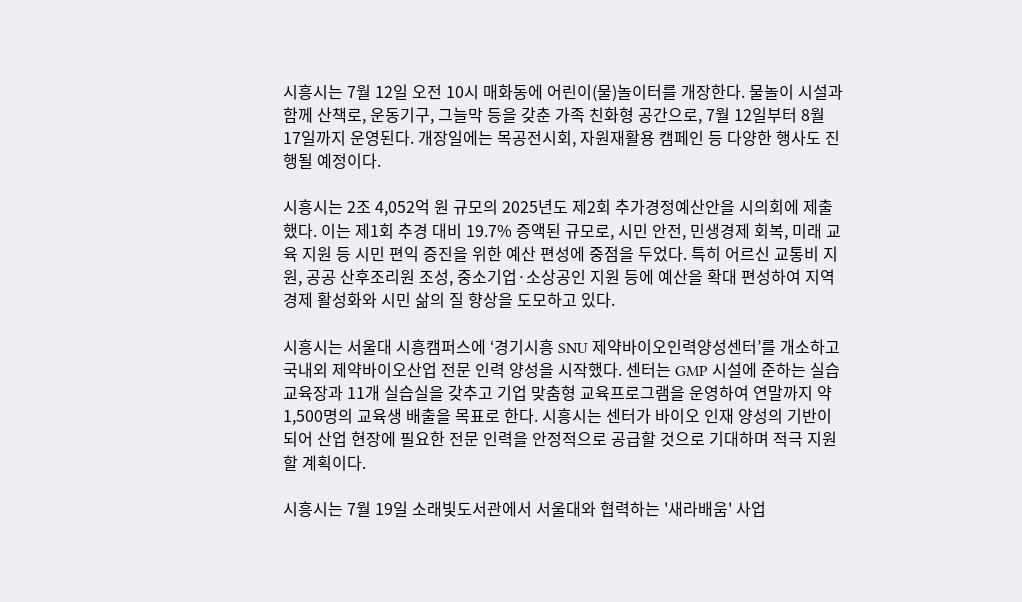시흥시는 7월 12일 오전 10시 매화동에 어린이(물)놀이터를 개장한다. 물놀이 시설과 함께 산책로, 운동기구, 그늘막 등을 갖춘 가족 친화형 공간으로, 7월 12일부터 8월 17일까지 운영된다. 개장일에는 목공전시회, 자원재활용 캠페인 등 다양한 행사도 진행될 예정이다.

시흥시는 2조 4,052억 원 규모의 2025년도 제2회 추가경정예산안을 시의회에 제출했다. 이는 제1회 추경 대비 19.7% 증액된 규모로, 시민 안전, 민생경제 회복, 미래 교육 지원 등 시민 편익 증진을 위한 예산 편성에 중점을 두었다. 특히 어르신 교통비 지원, 공공 산후조리원 조성, 중소기업·소상공인 지원 등에 예산을 확대 편성하여 지역 경제 활성화와 시민 삶의 질 향상을 도모하고 있다.

시흥시는 서울대 시흥캠퍼스에 ‘경기시흥 SNU 제약바이오인력양성센터’를 개소하고 국내외 제약바이오산업 전문 인력 양성을 시작했다. 센터는 GMP 시설에 준하는 실습교육장과 11개 실습실을 갖추고 기업 맞춤형 교육프로그램을 운영하여 연말까지 약 1,500명의 교육생 배출을 목표로 한다. 시흥시는 센터가 바이오 인재 양성의 기반이 되어 산업 현장에 필요한 전문 인력을 안정적으로 공급할 것으로 기대하며 적극 지원할 계획이다.

시흥시는 7월 19일 소래빛도서관에서 서울대와 협력하는 '새라배움' 사업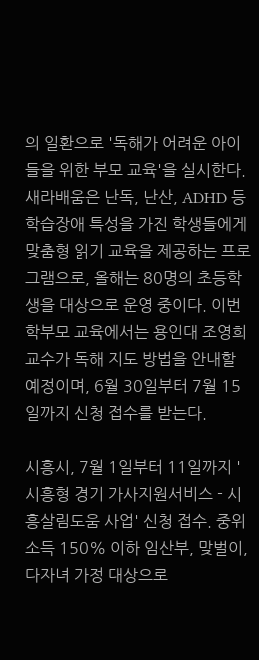의 일환으로 '독해가 어려운 아이들을 위한 부모 교육'을 실시한다. 새라배움은 난독, 난산, ADHD 등 학습장애 특성을 가진 학생들에게 맞춤형 읽기 교육을 제공하는 프로그램으로, 올해는 80명의 초등학생을 대상으로 운영 중이다. 이번 학부모 교육에서는 용인대 조영희 교수가 독해 지도 방법을 안내할 예정이며, 6월 30일부터 7월 15일까지 신청 접수를 받는다.

시흥시, 7월 1일부터 11일까지 '시흥형 경기 가사지원서비스 - 시흥살림도움 사업' 신청 접수. 중위소득 150% 이하 임산부, 맞벌이, 다자녀 가정 대상으로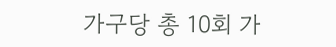가구당 총 10회 가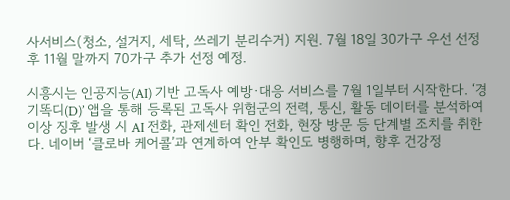사서비스(청소, 설거지, 세탁, 쓰레기 분리수거) 지원. 7월 18일 30가구 우선 선정 후 11월 말까지 70가구 추가 선정 예정.

시흥시는 인공지능(AI) 기반 고독사 예방·대응 서비스를 7월 1일부터 시작한다. ‘경기똑디(D)’ 앱을 통해 등록된 고독사 위험군의 전력, 통신, 활동 데이터를 분석하여 이상 징후 발생 시 AI 전화, 관제센터 확인 전화, 현장 방문 등 단계별 조치를 취한다. 네이버 ‘클로바 케어콜’과 연계하여 안부 확인도 병행하며, 향후 건강정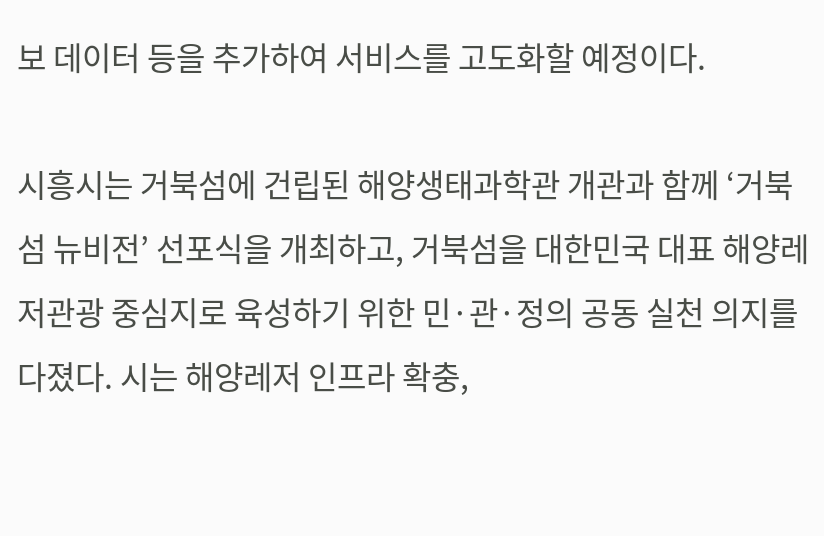보 데이터 등을 추가하여 서비스를 고도화할 예정이다.

시흥시는 거북섬에 건립된 해양생태과학관 개관과 함께 ‘거북섬 뉴비전’ 선포식을 개최하고, 거북섬을 대한민국 대표 해양레저관광 중심지로 육성하기 위한 민·관·정의 공동 실천 의지를 다졌다. 시는 해양레저 인프라 확충,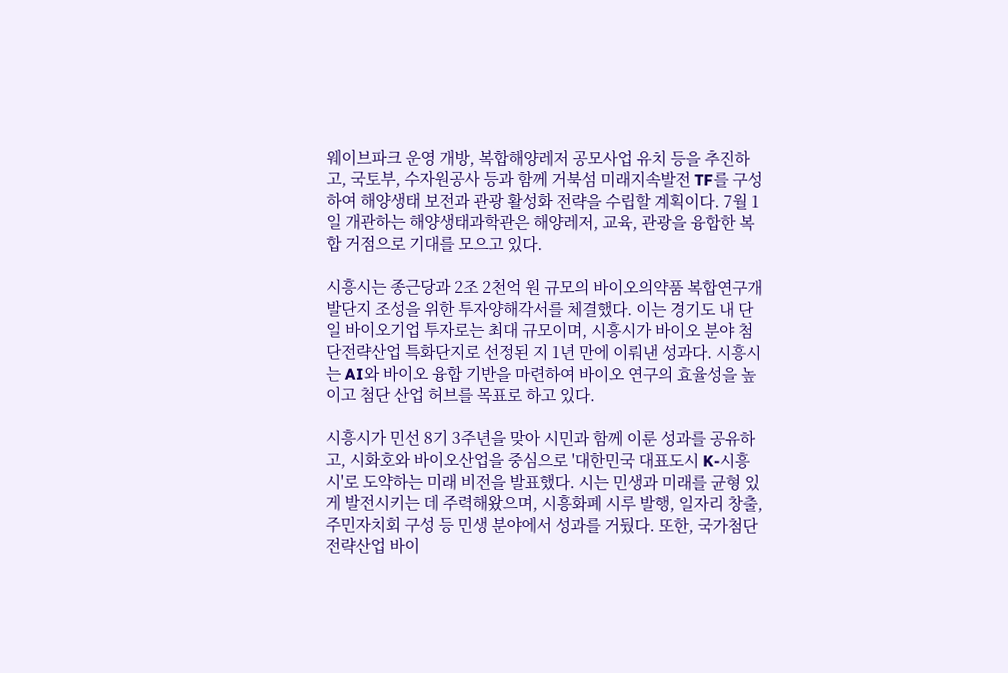웨이브파크 운영 개방, 복합해양레저 공모사업 유치 등을 추진하고, 국토부, 수자원공사 등과 함께 거북섬 미래지속발전 TF를 구성하여 해양생태 보전과 관광 활성화 전략을 수립할 계획이다. 7월 1일 개관하는 해양생태과학관은 해양레저, 교육, 관광을 융합한 복합 거점으로 기대를 모으고 있다.

시흥시는 종근당과 2조 2천억 원 규모의 바이오의약품 복합연구개발단지 조성을 위한 투자양해각서를 체결했다. 이는 경기도 내 단일 바이오기업 투자로는 최대 규모이며, 시흥시가 바이오 분야 첨단전략산업 특화단지로 선정된 지 1년 만에 이뤄낸 성과다. 시흥시는 AI와 바이오 융합 기반을 마련하여 바이오 연구의 효율성을 높이고 첨단 산업 허브를 목표로 하고 있다.

시흥시가 민선 8기 3주년을 맞아 시민과 함께 이룬 성과를 공유하고, 시화호와 바이오산업을 중심으로 '대한민국 대표도시 K-시흥시'로 도약하는 미래 비전을 발표했다. 시는 민생과 미래를 균형 있게 발전시키는 데 주력해왔으며, 시흥화폐 시루 발행, 일자리 창출, 주민자치회 구성 등 민생 분야에서 성과를 거뒀다. 또한, 국가첨단전략산업 바이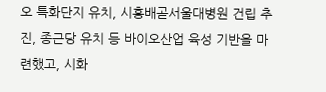오 특화단지 유치, 시흥배곧서울대병원 건립 추진, 종근당 유치 등 바이오산업 육성 기반을 마련했고, 시화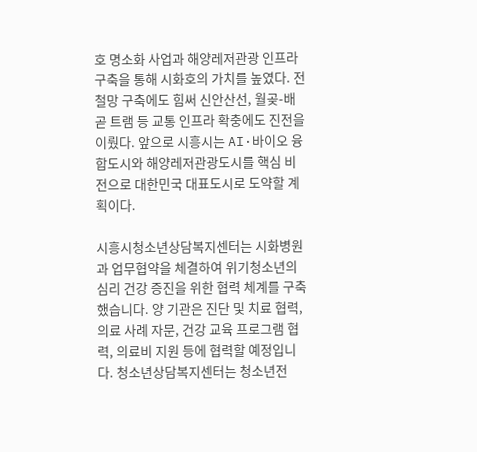호 명소화 사업과 해양레저관광 인프라 구축을 통해 시화호의 가치를 높였다. 전철망 구축에도 힘써 신안산선, 월곶-배곧 트램 등 교통 인프라 확충에도 진전을 이뤘다. 앞으로 시흥시는 AI·바이오 융합도시와 해양레저관광도시를 핵심 비전으로 대한민국 대표도시로 도약할 계획이다.

시흥시청소년상담복지센터는 시화병원과 업무협약을 체결하여 위기청소년의 심리 건강 증진을 위한 협력 체계를 구축했습니다. 양 기관은 진단 및 치료 협력, 의료 사례 자문, 건강 교육 프로그램 협력, 의료비 지원 등에 협력할 예정입니다. 청소년상담복지센터는 청소년전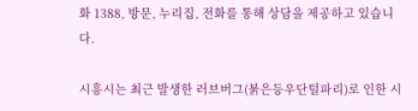화 1388, 방문, 누리집, 전화를 통해 상담을 제공하고 있습니다.

시흥시는 최근 발생한 러브버그(붉은등우단털파리)로 인한 시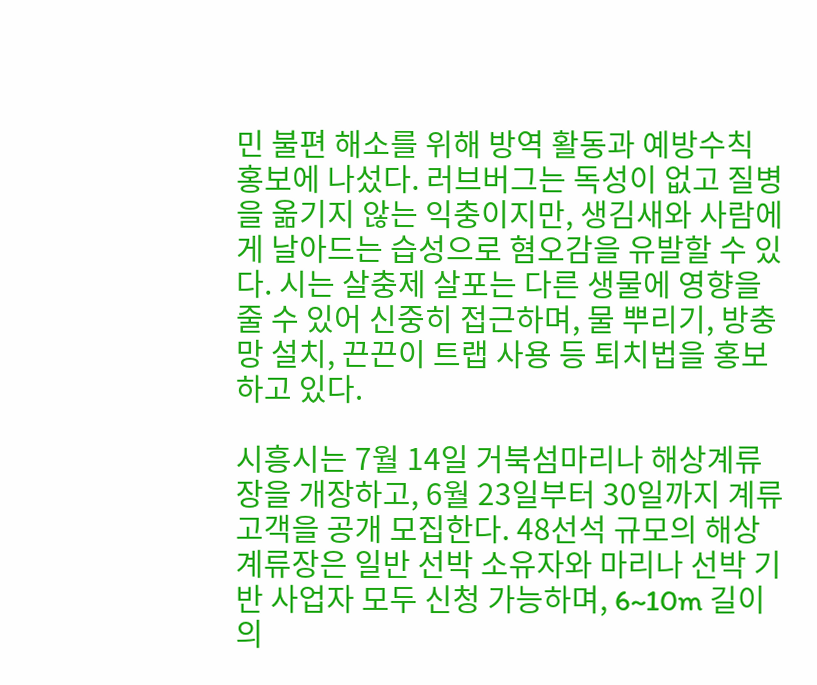민 불편 해소를 위해 방역 활동과 예방수칙 홍보에 나섰다. 러브버그는 독성이 없고 질병을 옮기지 않는 익충이지만, 생김새와 사람에게 날아드는 습성으로 혐오감을 유발할 수 있다. 시는 살충제 살포는 다른 생물에 영향을 줄 수 있어 신중히 접근하며, 물 뿌리기, 방충망 설치, 끈끈이 트랩 사용 등 퇴치법을 홍보하고 있다.

시흥시는 7월 14일 거북섬마리나 해상계류장을 개장하고, 6월 23일부터 30일까지 계류 고객을 공개 모집한다. 48선석 규모의 해상계류장은 일반 선박 소유자와 마리나 선박 기반 사업자 모두 신청 가능하며, 6~10m 길이의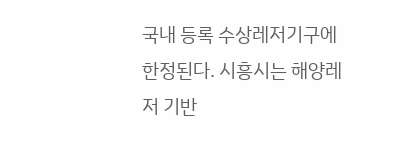국내 등록 수상레저기구에 한정된다. 시흥시는 해양레저 기반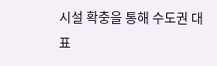시설 확충을 통해 수도권 대표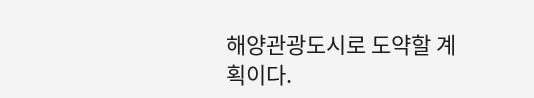해양관광도시로 도약할 계획이다.